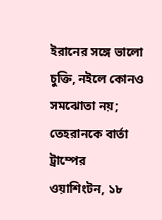ইরানের সঙ্গে ভালো চুক্তি, নইলে কোনও সমঝোতা নয়; তেহরানকে বার্তা ট্রাম্পের
ওয়াশিংটন, ১৮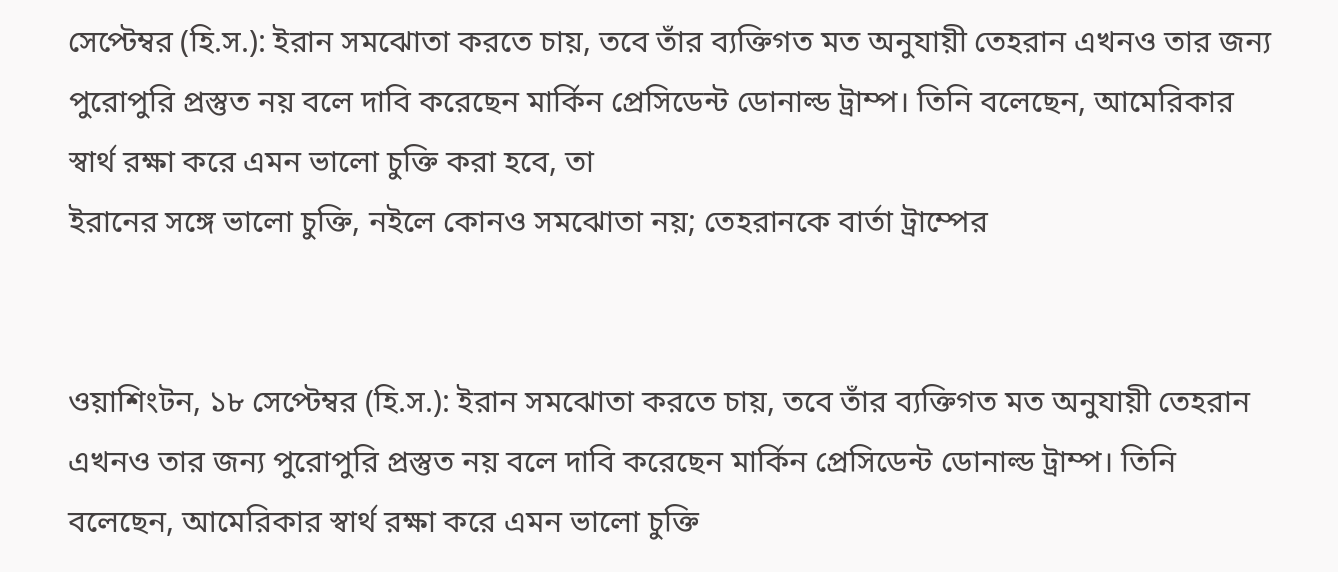সেপ্টেম্বর (হি.স.): ইরান সমঝোতা করতে চায়, তবে তাঁর ব্যক্তিগত মত অনুযায়ী তেহরান এখনও তার জন্য পুরোপুরি প্রস্তুত নয় বলে দাবি করেছেন মার্কিন প্রেসিডেন্ট ডোনাল্ড ট্রাম্প। তিনি বলেছেন, আমেরিকার স্বার্থ রক্ষা করে এমন ভালো চুক্তি করা হবে, তা
ইরানের সঙ্গে ভালো চুক্তি, নইলে কোনও সমঝোতা নয়; তেহরানকে বার্তা ট্রাম্পের


ওয়াশিংটন, ১৮ সেপ্টেম্বর (হি.স.): ইরান সমঝোতা করতে চায়, তবে তাঁর ব্যক্তিগত মত অনুযায়ী তেহরান এখনও তার জন্য পুরোপুরি প্রস্তুত নয় বলে দাবি করেছেন মার্কিন প্রেসিডেন্ট ডোনাল্ড ট্রাম্প। তিনি বলেছেন, আমেরিকার স্বার্থ রক্ষা করে এমন ভালো চুক্তি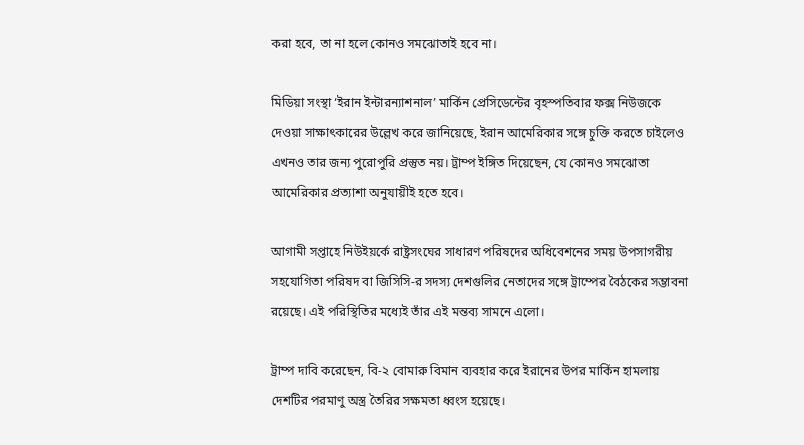করা হবে, তা না হলে কোনও সমঝোতাই হবে না।

মিডিয়া সংস্থা ‘ইরান ইন্টারন্যাশনাল’ মার্কিন প্রেসিডেন্টের বৃহস্পতিবার ফক্স নিউজকে দেওয়া সাক্ষাৎকারের উল্লেখ করে জানিয়েছে, ইরান আমেরিকার সঙ্গে চুক্তি করতে চাইলেও এখনও তার জন্য পুরোপুরি প্রস্তুত নয়। ট্রাম্প ইঙ্গিত দিয়েছেন, যে কোনও সমঝোতা আমেরিকার প্রত্যাশা অনুযায়ীই হতে হবে।

আগামী সপ্তাহে নিউইয়র্কে রাষ্ট্রসংঘের সাধারণ পরিষদের অধিবেশনের সময় উপসাগরীয় সহযোগিতা পরিষদ বা জিসিসি-র সদস্য দেশগুলির নেতাদের সঙ্গে ট্রাম্পের বৈঠকের সম্ভাবনা রয়েছে। এই পরিস্থিতির মধ্যেই তাঁর এই মন্তব্য সামনে এলো।

ট্রাম্প দাবি করেছেন, বি-২ বোমারু বিমান ব্যবহার করে ইরানের উপর মার্কিন হামলায় দেশটির পরমাণু অস্ত্র তৈরির সক্ষমতা ধ্বংস হয়েছে।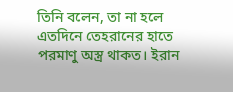তিনি বলেন, তা না হলে এতদিনে তেহরানের হাতে পরমাণু অস্ত্র থাকত। ইরান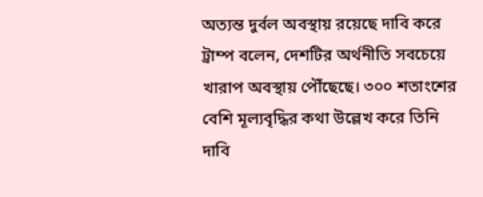অত্যন্ত দুর্বল অবস্থায় রয়েছে দাবি করে ট্রাম্প বলেন, দেশটির অর্থনীতি সবচেয়ে খারাপ অবস্থায় পৌঁছেছে। ৩০০ শতাংশের বেশি মূল্যবৃদ্ধির কথা উল্লেখ করে তিনি দাবি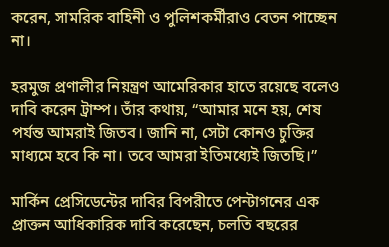করেন, সামরিক বাহিনী ও পুলিশকর্মীরাও বেতন পাচ্ছেন না।

হরমুজ প্রণালীর নিয়ন্ত্রণ আমেরিকার হাতে রয়েছে বলেও দাবি করেন ট্রাম্প। তাঁর কথায়, “আমার মনে হয়, শেষ পর্যন্ত আমরাই জিতব। জানি না, সেটা কোনও চুক্তির মাধ্যমে হবে কি না। তবে আমরা ইতিমধ্যেই জিতছি।”

মার্কিন প্রেসিডেন্টের দাবির বিপরীতে পেন্টাগনের এক প্রাক্তন আধিকারিক দাবি করেছেন, চলতি বছরের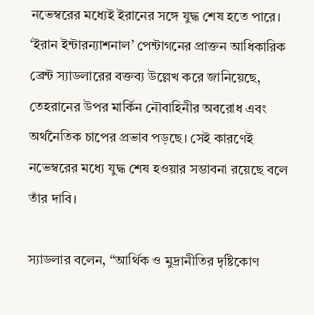নভেম্বরের মধ্যেই ইরানের সঙ্গে যুদ্ধ শেষ হতে পারে। ‘ইরান ইন্টারন্যাশনাল’ পেন্টাগনের প্রাক্তন আধিকারিক ব্রেন্ট স্যাডলারের বক্তব্য উল্লেখ করে জানিয়েছে, তেহরানের উপর মার্কিন নৌবাহিনীর অবরোধ এবং অর্থনৈতিক চাপের প্রভাব পড়ছে। সেই কারণেই নভেম্বরের মধ্যে যুদ্ধ শেষ হওয়ার সম্ভাবনা রয়েছে বলে তাঁর দাবি।

স্যাডলার বলেন, “আর্থিক ও মুদ্রানীতির দৃষ্টিকোণ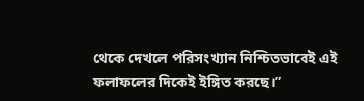থেকে দেখলে পরিসংখ্যান নিশ্চিতভাবেই এই ফলাফলের দিকেই ইঙ্গিত করছে।”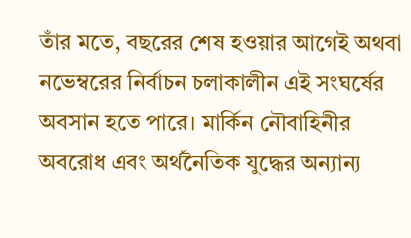তাঁর মতে, বছরের শেষ হওয়ার আগেই অথবা নভেম্বরের নির্বাচন চলাকালীন এই সংঘর্ষের অবসান হতে পারে। মার্কিন নৌবাহিনীর অবরোধ এবং অর্থনৈতিক যুদ্ধের অন্যান্য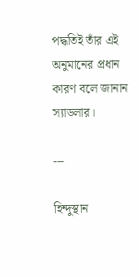পদ্ধতিই তাঁর এই অনুমানের প্রধান কারণ বলে জানান স্যাডলার।

---

হিন্দুস্থান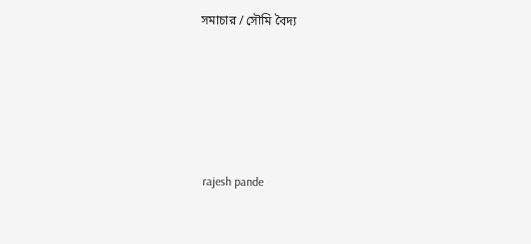সমাচার / সৌমি বৈদ্য






 rajesh pande